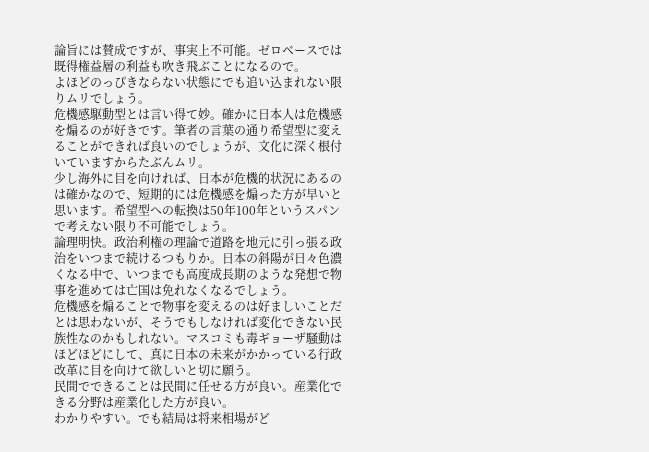論旨には賛成ですが、事実上不可能。ゼロベースでは既得権益層の利益も吹き飛ぶことになるので。
よほどのっぴきならない状態にでも追い込まれない限りムリでしょう。
危機感駆動型とは言い得て妙。確かに日本人は危機感を煽るのが好きです。筆者の言葉の通り希望型に変えることができれば良いのでしょうが、文化に深く根付いていますからたぶんムリ。
少し海外に目を向ければ、日本が危機的状況にあるのは確かなので、短期的には危機感を煽った方が早いと思います。希望型への転換は50年100年というスパンで考えない限り不可能でしょう。
論理明快。政治利権の理論で道路を地元に引っ張る政治をいつまで続けるつもりか。日本の斜陽が日々色濃くなる中で、いつまでも高度成長期のような発想で物事を進めては亡国は免れなくなるでしょう。
危機感を煽ることで物事を変えるのは好ましいことだとは思わないが、そうでもしなければ変化できない民族性なのかもしれない。マスコミも毒ギョーザ騒動はほどほどにして、真に日本の未来がかかっている行政改革に目を向けて欲しいと切に願う。
民間でできることは民間に任せる方が良い。産業化できる分野は産業化した方が良い。
わかりやすい。でも結局は将来相場がど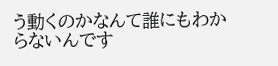う動くのかなんて誰にもわからないんです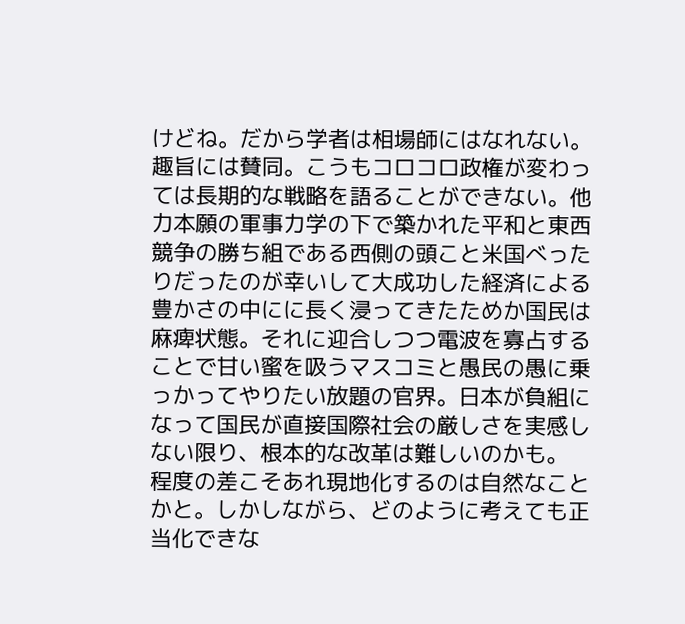けどね。だから学者は相場師にはなれない。
趣旨には賛同。こうもコロコロ政権が変わっては長期的な戦略を語ることができない。他力本願の軍事力学の下で築かれた平和と東西競争の勝ち組である西側の頭こと米国べったりだったのが幸いして大成功した経済による豊かさの中にに長く浸ってきたためか国民は麻痺状態。それに迎合しつつ電波を寡占することで甘い蜜を吸うマスコミと愚民の愚に乗っかってやりたい放題の官界。日本が負組になって国民が直接国際社会の厳しさを実感しない限り、根本的な改革は難しいのかも。
程度の差こそあれ現地化するのは自然なことかと。しかしながら、どのように考えても正当化できな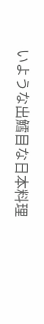いような出鱈目な日本料理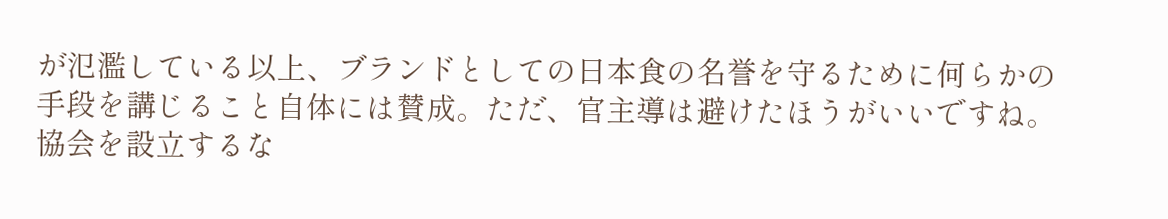が氾濫している以上、ブランドとしての日本食の名誉を守るために何らかの手段を講じること自体には賛成。ただ、官主導は避けたほうがいいですね。協会を設立するな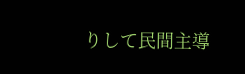りして民間主導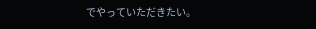でやっていただきたい。